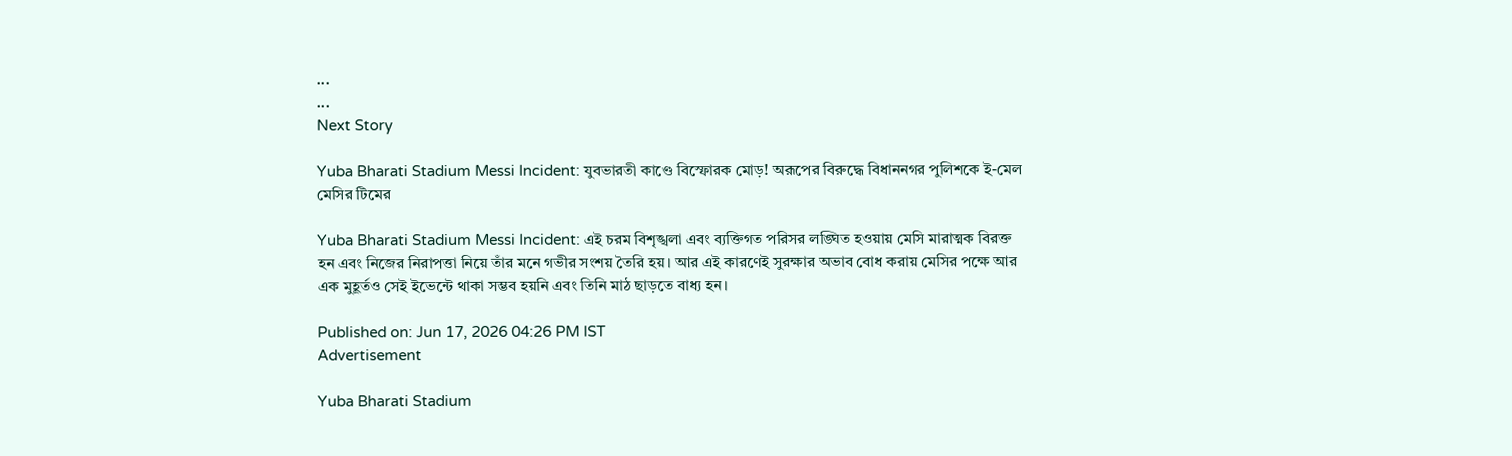...
...
Next Story

Yuba Bharati Stadium Messi Incident: যুবভারতী কাণ্ডে বিস্ফোরক মোড়! অরূপের বিরুদ্ধে বিধাননগর পুলিশকে ই-মেল মেসির টিমের

Yuba Bharati Stadium Messi Incident: এই চরম বিশৃঙ্খলা এবং ব্যক্তিগত পরিসর লঙ্ঘিত হওয়ায় মেসি মারাত্মক বিরক্ত হন এবং নিজের নিরাপত্তা নিয়ে তাঁর মনে গভীর সংশয় তৈরি হয়। আর এই কারণেই সুরক্ষার অভাব বোধ করায় মেসির পক্ষে আর এক মুহূর্তও সেই ইভেন্টে থাকা সম্ভব হয়নি এবং তিনি মাঠ ছাড়তে বাধ্য হন।

Published on: Jun 17, 2026 04:26 PM IST
Advertisement

Yuba Bharati Stadium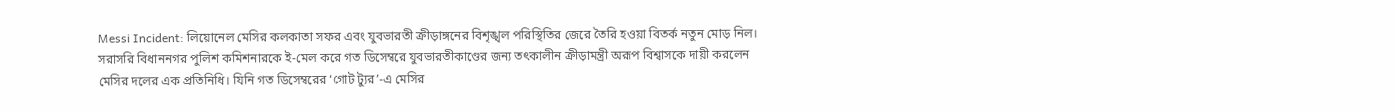Messi Incident: লিয়োনেল মেসির কলকাতা সফর এবং যুবভারতী ক্রীড়াঙ্গনের বিশৃঙ্খল পরিস্থিতির জেরে তৈরি হওয়া বিতর্ক নতুন মোড় নিল। সরাসরি বিধাননগর পুলিশ কমিশনারকে ই-মেল করে গত ডিসেম্বরে যুবভারতীকাণ্ডের জন্য তৎকালীন ক্রীড়ামন্ত্রী অরূপ বিশ্বাসকে দায়ী করলেন মেসির দলের এক প্রতিনিধি। যিনি গত ডিসেম্বরের ‘গোট ট্যুর’-এ মেসির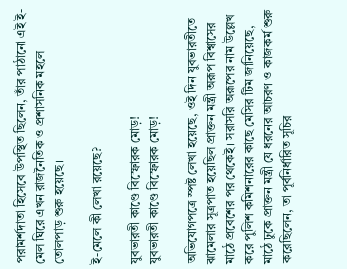পরামর্শদাতা হিসেবে উপস্থিত ছিলেন, তাঁর পাঠানো এই ই-মেল ঘিরে এখন রাজনৈতিক ও প্রশাসনিক মহলে তোলপাড় শুরু হয়েছে।

ই-মেলে কী লেখা রয়েছে?

যুবভারতী কাণ্ডে বিস্ফোরক মোড়!
যুবভারতী কাণ্ডে বিস্ফোরক মোড়!

অভিযোগপত্রে স্পষ্ট লেখা হয়েছে, ওই দিন যুবভারতীতে ঝামেলার সূত্রপাত হয়েছিল প্রাক্তন মন্ত্রী অরূপ বিশ্বাসের মাঠে প্রবেশের পর থেকেই। সরাসরি অরূপের নাম উল্লেখ করে পুলিশ কমিশনারের কাছে মেসির টিম জানিয়েছে, মাঠে ঢুকে প্রাক্তন মন্ত্রী যে ধরনের আচরণ ও কাজকর্ম শুরু করেছিলেন, তা পূর্বনির্ধারিত সূচির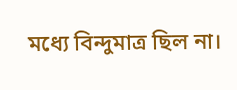মধ্যে বিন্দুমাত্র ছিল না।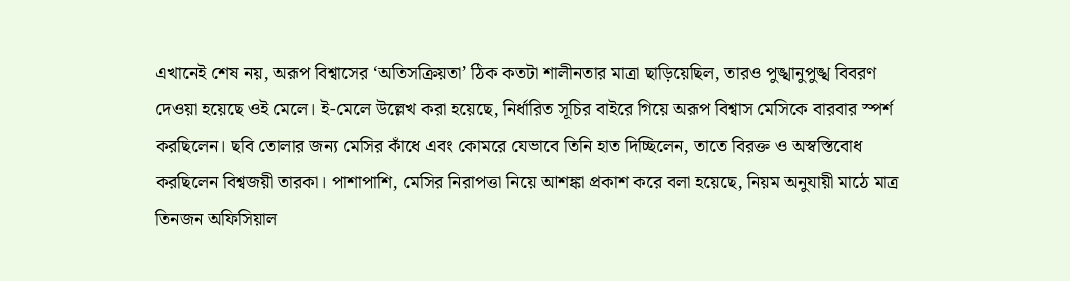এখানেই শেষ নয়, অরূপ বিশ্বাসের ‘অতিসক্রিয়তা’ ঠিক কতটা শালীনতার মাত্রা ছাড়িয়েছিল, তারও পুঙ্খানুপুঙ্খ বিবরণ দেওয়া হয়েছে ওই মেলে। ই-মেলে উল্লেখ করা হয়েছে, নির্ধারিত সূচির বাইরে গিয়ে অরূপ বিশ্বাস মেসিকে বারবার স্পর্শ করছিলেন। ছবি তোলার জন্য মেসির কাঁধে এবং কোমরে যেভাবে তিনি হাত দিচ্ছিলেন, তাতে বিরক্ত ও অস্বস্তিবোধ করছিলেন বিশ্বজয়ী তারকা। পাশাপাশি, মেসির নিরাপত্তা নিয়ে আশঙ্কা প্রকাশ করে বলা হয়েছে, নিয়ম অনুযায়ী মাঠে মাত্র তিনজন অফিসিয়াল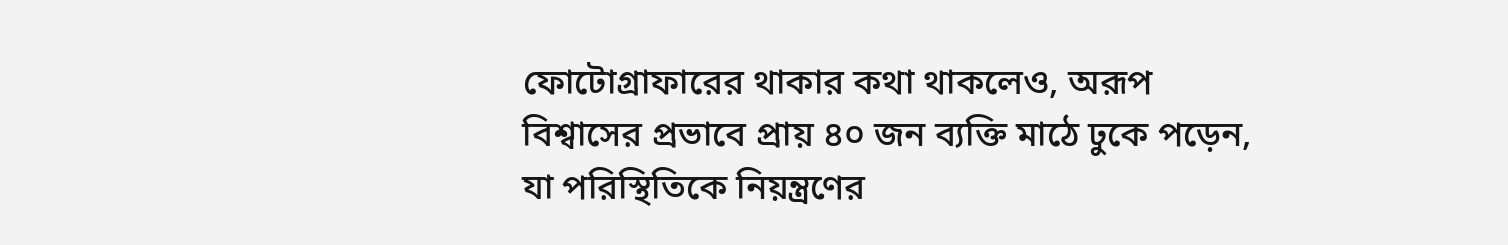ফোটোগ্রাফারের থাকার কথা থাকলেও, অরূপ বিশ্বাসের প্রভাবে প্রায় ৪০ জন ব্যক্তি মাঠে ঢুকে পড়েন, যা পরিস্থিতিকে নিয়ন্ত্রণের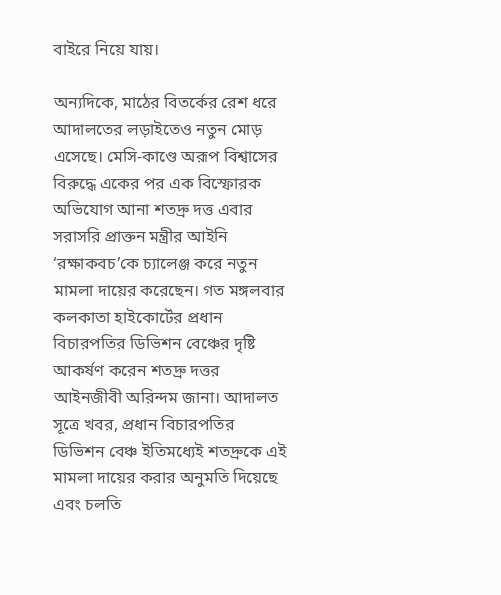বাইরে নিয়ে যায়।

অন্যদিকে, মাঠের বিতর্কের রেশ ধরে আদালতের লড়াইতেও নতুন মোড় এসেছে। মেসি-কাণ্ডে অরূপ বিশ্বাসের বিরুদ্ধে একের পর এক বিস্ফোরক অভিযোগ আনা শতদ্রু দত্ত এবার সরাসরি প্রাক্তন মন্ত্রীর আইনি ‘রক্ষাকবচ’কে চ্যালেঞ্জ করে নতুন মামলা দায়ের করেছেন। গত মঙ্গলবার কলকাতা হাইকোর্টের প্রধান বিচারপতির ডিভিশন বেঞ্চের দৃষ্টি আকর্ষণ করেন শতদ্রু দত্তর আইনজীবী অরিন্দম জানা। আদালত সূত্রে খবর, প্রধান বিচারপতির ডিভিশন বেঞ্চ ইতিমধ্যেই শতদ্রুকে এই মামলা দায়ের করার অনুমতি দিয়েছে এবং চলতি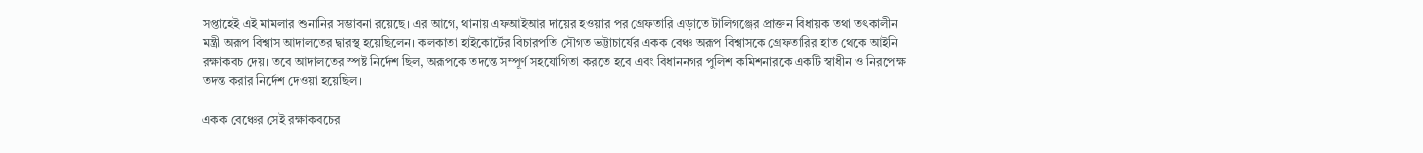সপ্তাহেই এই মামলার শুনানির সম্ভাবনা রয়েছে। এর আগে, থানায় এফআইআর দায়ের হওয়ার পর গ্রেফতারি এড়াতে টালিগঞ্জের প্রাক্তন বিধায়ক তথা তৎকালীন মন্ত্রী অরূপ বিশ্বাস আদালতের দ্বারস্থ হয়েছিলেন। কলকাতা হাইকোর্টের বিচারপতি সৌগত ভট্টাচার্যের একক বেঞ্চ অরূপ বিশ্বাসকে গ্রেফতারির হাত থেকে আইনি রক্ষাকবচ দেয়। তবে আদালতের স্পষ্ট নির্দেশ ছিল, অরূপকে তদন্তে সম্পূর্ণ সহযোগিতা করতে হবে এবং বিধাননগর পুলিশ কমিশনারকে একটি স্বাধীন ও নিরপেক্ষ তদন্ত করার নির্দেশ দেওয়া হয়েছিল।

একক বেঞ্চের সেই রক্ষাকবচের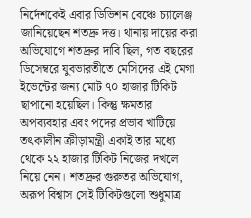নির্দেশকেই এবার ডিভিশন বেঞ্চে চ্যালেঞ্জ জানিয়েছেন শতদ্রু দত্ত। থানায় দায়ের করা অভিযোগে শতদ্রুর দাবি ছিল, গত বছরের ডিসেম্বরে যুবভারতীতে মেসিদের এই মেগা ইভেন্টের জন্য মোট ৭০ হাজার টিকিট ছাপানো হয়েছিল। কিন্তু ক্ষমতার অপব্যবহার এবং পদের প্রভাব খাটিয়ে তৎকালীন ক্রীড়ামন্ত্রী একাই তার মধ্যে থেকে ২২ হাজার টিকিট নিজের দখলে নিয়ে নেন। শতদ্রুর গুরুতর অভিযোগ, অরূপ বিশ্বাস সেই টিকিটগুলো শুধুমাত্র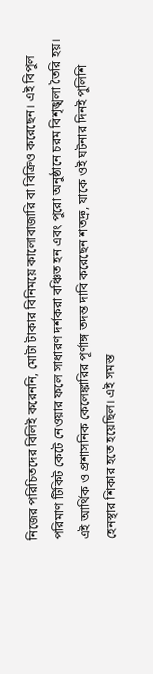নিজের পরিচিতদের বিলিই করেননি, মোটা টাকার বিনিময়ে কালোবাজারি বা বিক্রিও করেছেন। এই বিপুল পরিমাণ টিকিট কেটে নেওয়ার ফলে সাধারণ দর্শকরা বঞ্চিত হন এবং পুরো অনুষ্ঠানে চরম বিশৃঙ্খলা তৈরি হয়। এই আর্থিক ও প্রশাসনিক কেলেঙ্কারির পূর্ণাঙ্গ তদন্ত দাবি করেছেন শতদ্রু, যাকে ওই ঘটনার দিনই পুলিশি হেনস্থার শিকার হতে হয়েছিল। এই সমস্ত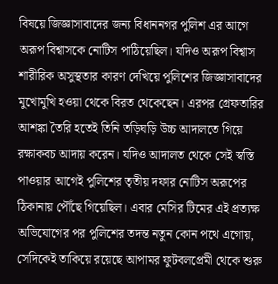বিষয়ে জিজ্ঞাসাবাদের জন্য বিধাননগর পুলিশ এর আগে অরূপ বিশ্বাসকে নোটিস পাঠিয়েছিল। যদিও অরূপ বিশ্বাস শারীরিক অসুস্থতার কারণ দেখিয়ে পুলিশের জিজ্ঞাসাবাদের মুখোমুখি হওয়া থেকে বিরত থেকেছেন। এরপর গ্রেফতারির আশঙ্কা তৈরি হতেই তিনি তড়িঘড়ি উচ্চ আদালতে গিয়ে রক্ষাকবচ আদায় করেন। যদিও আদালত থেকে সেই স্বস্তি পাওয়ার আগেই পুলিশের তৃতীয় দফার নোটিস অরূপের ঠিকানায় পৌঁছে গিয়েছিল। এবার মেসির টিমের এই প্রত্যক্ষ অভিযোগের পর পুলিশের তদন্ত নতুন কোন পথে এগোয়, সেদিকেই তাকিয়ে রয়েছে আপামর ফুটবলপ্রেমী থেকে শুরু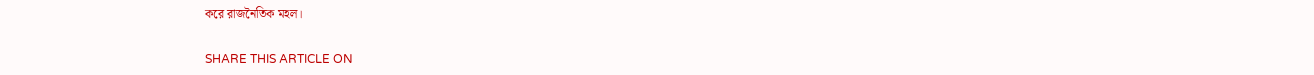করে রাজনৈতিক মহল।


SHARE THIS ARTICLE ON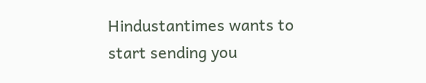Hindustantimes wants to start sending you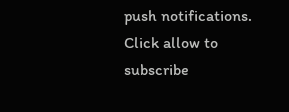push notifications. Click allow to subscribe